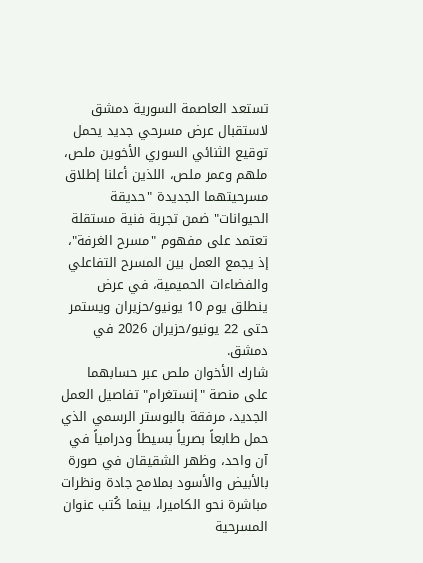تستعد العاصمة السورية دمشق لاستقبال عرض مسرحي جديد يحمل توقيع الثنائي السوري الأخوين ملص، ملهم وعمر ملص، اللذين أعلنا إطلاق مسرحيتهما الجديدة "حديقة الحيوانات" ضمن تجربة فنية مستقلة تعتمد على مفهوم "مسرح الغرفة"، إذ يجمع العمل بين المسرح التفاعلي والفضاءات الحميمية، في عرض ينطلق يوم 10 يونيو/حزيران ويستمر حتى 22 يونيو/حزيران 2026 في دمشق.
شارك الأخوان ملص عبر حسابهما على منصة "إنستغرام" تفاصيل العمل الجديد، مرفقة بالبوستر الرسمي الذي حمل طابعاً بصرياً بسيطاً ودرامياً في آن واحد، وظهر الشقيقان في صورة بالأبيض والأسود بملامح جادة ونظرات مباشرة نحو الكاميرا، بينما كُتب عنوان المسرحية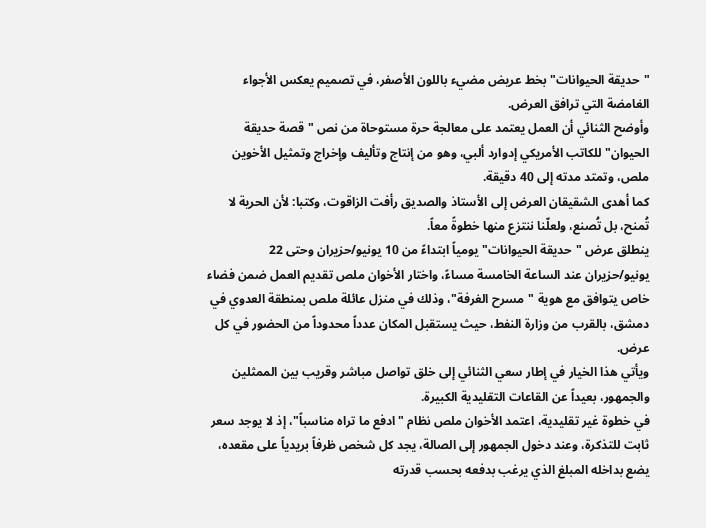"حديقة الحيوانات" بخط عريض مضيء باللون الأصفر، في تصميم يعكس الأجواء الغامضة التي ترافق العرض.
وأوضح الثنائي أن العمل يعتمد على معالجة حرة مستوحاة من نص "قصة حديقة الحيوان" للكاتب الأمريكي إدوارد ألبي، وهو من إنتاج وتأليف وإخراج وتمثيل الأخوين ملص، وتمتد مدته إلى 40 دقيقة.
كما أهدى الشقيقان العرض إلى الأستاذ والصديق رأفت الزاقوت، وكتبا: لأن الحرية لا تُمنح، بل تُصنع، ولعلّنا ننتزع منها خطوةً معاً.
ينطلق عرض "حديقة الحيوانات" يومياً ابتداءً من 10 يونيو/حزيران وحتى 22 يونيو/حزيران عند الساعة الخامسة مساءً، واختار الأخوان ملص تقديم العمل ضمن فضاء خاص يتوافق مع هوية "مسرح الغرفة"، وذلك في منزل عائلة ملص بمنطقة العدوي في دمشق، بالقرب من وزارة النفط، حيث يستقبل المكان عدداً محدوداً من الحضور في كل عرض.
ويأتي هذا الخيار في إطار سعي الثنائي إلى خلق تواصل مباشر وقريب بين الممثلين والجمهور، بعيداً عن القاعات التقليدية الكبيرة.
في خطوة غير تقليدية، اعتمد الأخوان ملص نظام "ادفع ما تراه مناسباً"، إذ لا يوجد سعر ثابت للتذكرة، وعند دخول الجمهور إلى الصالة، يجد كل شخص ظرفاً بريدياً على مقعده، يضع بداخله المبلغ الذي يرغب بدفعه بحسب قدرته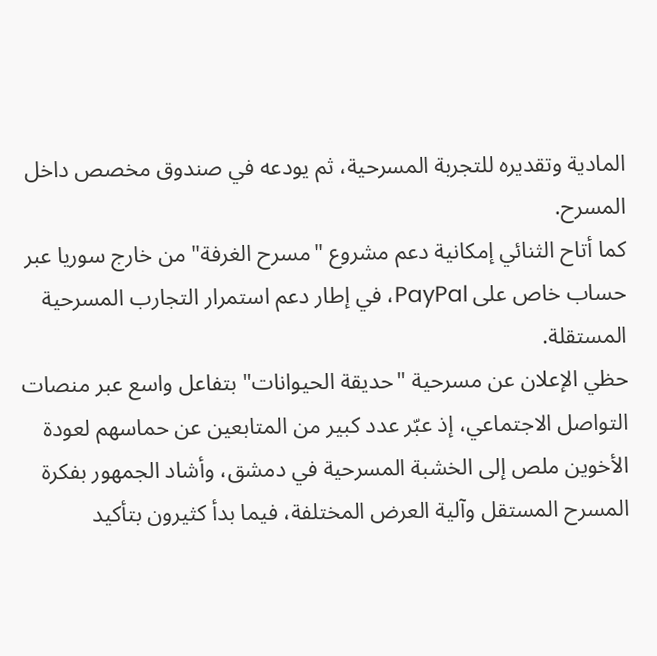المادية وتقديره للتجربة المسرحية، ثم يودعه في صندوق مخصص داخل المسرح.
كما أتاح الثنائي إمكانية دعم مشروع "مسرح الغرفة" من خارج سوريا عبر حساب خاص على PayPal، في إطار دعم استمرار التجارب المسرحية المستقلة.
حظي الإعلان عن مسرحية "حديقة الحيوانات" بتفاعل واسع عبر منصات التواصل الاجتماعي، إذ عبّر عدد كبير من المتابعين عن حماسهم لعودة الأخوين ملص إلى الخشبة المسرحية في دمشق، وأشاد الجمهور بفكرة المسرح المستقل وآلية العرض المختلفة، فيما بدأ كثيرون بتأكيد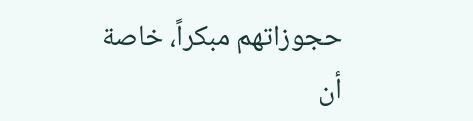حجوزاتهم مبكراً، خاصة أن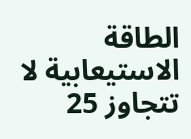الطاقة الاستيعابية لا تتجاوز 25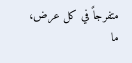متفرجاً في كل عرض، ما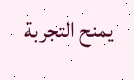يمنح التجربة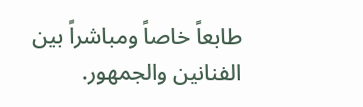طابعاً خاصاً ومباشراً بين الفنانين والجمهور.